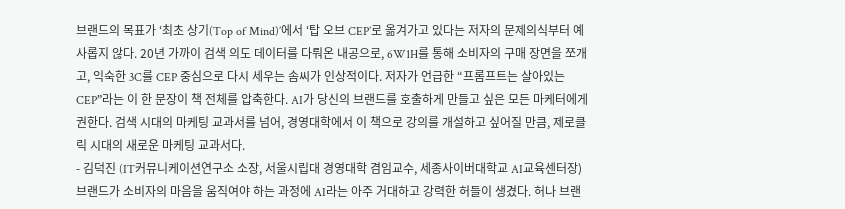브랜드의 목표가 ‘최초 상기(Top of Mind)’에서 ‘탑 오브 CEP’로 옮겨가고 있다는 저자의 문제의식부터 예사롭지 않다. 20년 가까이 검색 의도 데이터를 다뤄온 내공으로, 6W1H를 통해 소비자의 구매 장면을 쪼개고, 익숙한 3C를 CEP 중심으로 다시 세우는 솜씨가 인상적이다. 저자가 언급한 “프롬프트는 살아있는 CEP”라는 이 한 문장이 책 전체를 압축한다. AI가 당신의 브랜드를 호출하게 만들고 싶은 모든 마케터에게 권한다. 검색 시대의 마케팅 교과서를 넘어, 경영대학에서 이 책으로 강의를 개설하고 싶어질 만큼, 제로클릭 시대의 새로운 마케팅 교과서다.
- 김덕진 (IT커뮤니케이션연구소 소장, 서울시립대 경영대학 겸임교수, 세종사이버대학교 AI교육센터장)
브랜드가 소비자의 마음을 움직여야 하는 과정에 AI라는 아주 거대하고 강력한 허들이 생겼다. 허나 브랜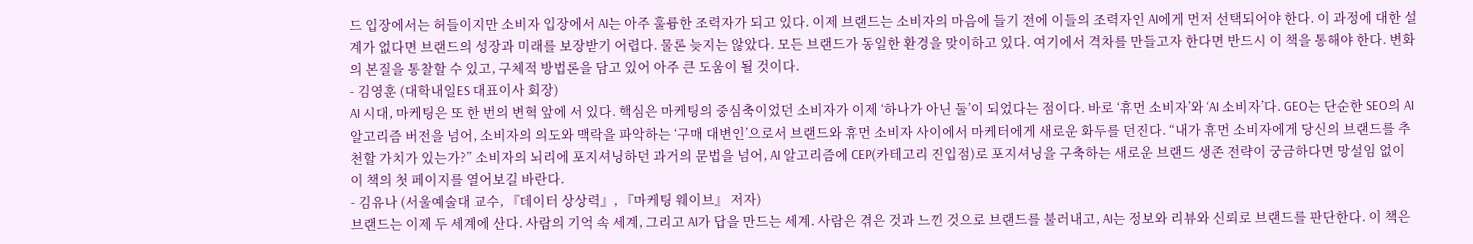드 입장에서는 허들이지만 소비자 입장에서 AI는 아주 훌륭한 조력자가 되고 있다. 이제 브랜드는 소비자의 마음에 들기 전에 이들의 조력자인 AI에게 먼저 선택되어야 한다. 이 과정에 대한 설계가 없다면 브랜드의 성장과 미래를 보장받기 어렵다. 물론 늦지는 않았다. 모든 브랜드가 동일한 환경을 맞이하고 있다. 여기에서 격차를 만들고자 한다면 반드시 이 책을 통해야 한다. 변화의 본질을 통찰할 수 있고, 구체적 방법론을 담고 있어 아주 큰 도움이 될 것이다.
- 김영훈 (대학내일ES 대표이사 회장)
AI 시대, 마케팅은 또 한 번의 변혁 앞에 서 있다. 핵심은 마케팅의 중심축이었던 소비자가 이제 ‘하나가 아닌 둘’이 되었다는 점이다. 바로 ‘휴먼 소비자’와 ‘AI 소비자’다. GEO는 단순한 SEO의 AI 알고리즘 버전을 넘어, 소비자의 의도와 맥락을 파악하는 ‘구매 대변인’으로서 브랜드와 휴먼 소비자 사이에서 마케터에게 새로운 화두를 던진다. “내가 휴먼 소비자에게 당신의 브랜드를 추천할 가치가 있는가?” 소비자의 뇌리에 포지셔닝하던 과거의 문법을 넘어, AI 알고리즘에 CEP(카테고리 진입점)로 포지셔닝을 구축하는 새로운 브랜드 생존 전략이 궁금하다면 망설임 없이 이 책의 첫 페이지를 열어보길 바란다.
- 김유나 (서울예술대 교수, 『데이터 상상력』, 『마케팅 웨이브』 저자)
브랜드는 이제 두 세계에 산다. 사람의 기억 속 세계, 그리고 AI가 답을 만드는 세계. 사람은 겪은 것과 느낀 것으로 브랜드를 불러내고, AI는 정보와 리뷰와 신뢰로 브랜드를 판단한다. 이 책은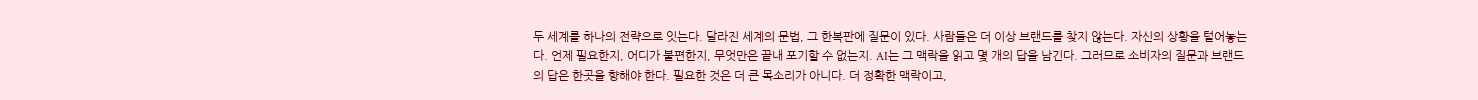두 세계를 하나의 전략으로 잇는다. 달라진 세계의 문법, 그 한복판에 질문이 있다. 사람들은 더 이상 브랜드를 찾지 않는다. 자신의 상황을 털어놓는다. 언제 필요한지, 어디가 불편한지, 무엇만은 끝내 포기할 수 없는지. AI는 그 맥락을 읽고 몇 개의 답을 남긴다. 그러므로 소비자의 질문과 브랜드의 답은 한곳을 향해야 한다. 필요한 것은 더 큰 목소리가 아니다. 더 정확한 맥락이고,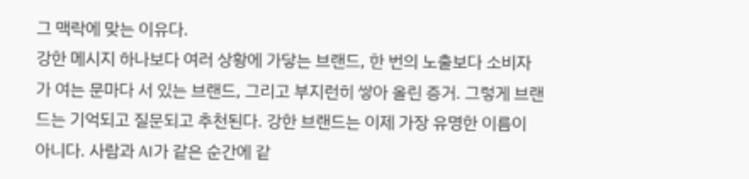그 맥락에 맞는 이유다.
강한 메시지 하나보다 여러 상황에 가닿는 브랜드, 한 번의 노출보다 소비자가 여는 문마다 서 있는 브랜드, 그리고 부지런히 쌓아 올린 증거. 그렇게 브랜드는 기억되고 질문되고 추천된다. 강한 브랜드는 이제 가장 유명한 이름이 아니다. 사람과 AI가 같은 순간에 같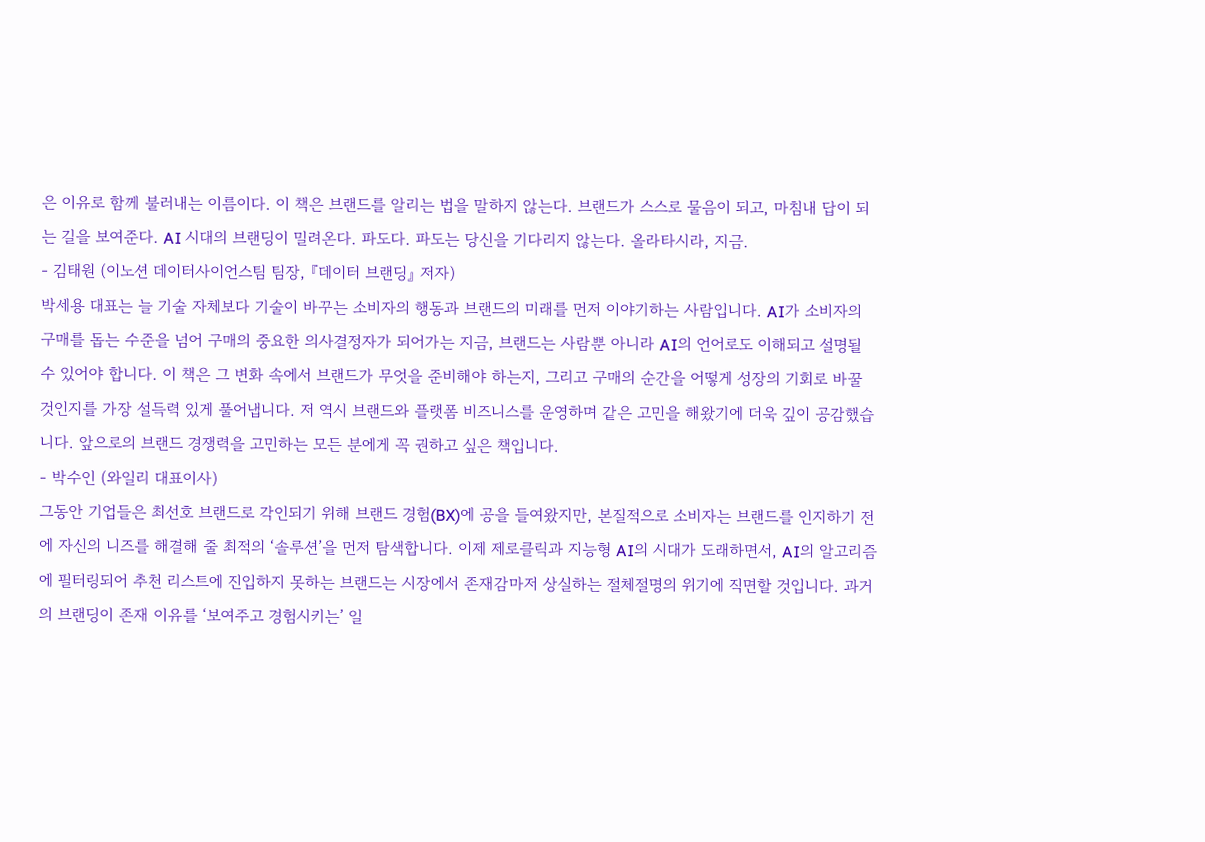은 이유로 함께 불러내는 이름이다. 이 책은 브랜드를 알리는 법을 말하지 않는다. 브랜드가 스스로 물음이 되고, 마침내 답이 되는 길을 보여준다. AI 시대의 브랜딩이 밀려온다. 파도다. 파도는 당신을 기다리지 않는다. 올라타시라, 지금.
- 김태원 (이노션 데이터사이언스팀 팀장, 『데이터 브랜딩』 저자)
박세용 대표는 늘 기술 자체보다 기술이 바꾸는 소비자의 행동과 브랜드의 미래를 먼저 이야기하는 사람입니다. AI가 소비자의 구매를 돕는 수준을 넘어 구매의 중요한 의사결정자가 되어가는 지금, 브랜드는 사람뿐 아니라 AI의 언어로도 이해되고 설명될 수 있어야 합니다. 이 책은 그 변화 속에서 브랜드가 무엇을 준비해야 하는지, 그리고 구매의 순간을 어떻게 성장의 기회로 바꿀 것인지를 가장 설득력 있게 풀어냅니다. 저 역시 브랜드와 플랫폼 비즈니스를 운영하며 같은 고민을 해왔기에 더욱 깊이 공감했습니다. 앞으로의 브랜드 경쟁력을 고민하는 모든 분에게 꼭 권하고 싶은 책입니다.
- 박수인 (와일리 대표이사)
그동안 기업들은 최선호 브랜드로 각인되기 위해 브랜드 경험(BX)에 공을 들여왔지만, 본질적으로 소비자는 브랜드를 인지하기 전에 자신의 니즈를 해결해 줄 최적의 ‘솔루션’을 먼저 탐색합니다. 이제 제로클릭과 지능형 AI의 시대가 도래하면서, AI의 알고리즘에 필터링되어 추천 리스트에 진입하지 못하는 브랜드는 시장에서 존재감마저 상실하는 절체절명의 위기에 직면할 것입니다. 과거의 브랜딩이 존재 이유를 ‘보여주고 경험시키는’ 일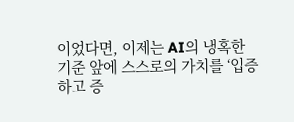이었다면, 이제는 AI의 냉혹한 기준 앞에 스스로의 가치를 ‘입증하고 증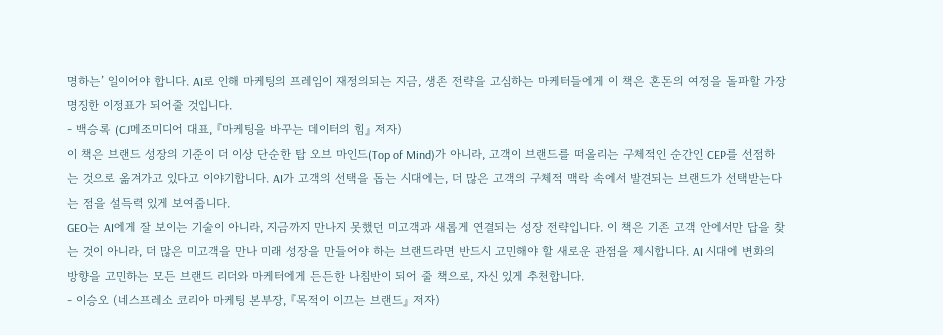명하는’ 일이어야 합니다. AI로 인해 마케팅의 프레임이 재정의되는 지금, 생존 전략을 고심하는 마케터들에게 이 책은 혼돈의 여정을 돌파할 가장 명징한 이정표가 되어줄 것입니다.
- 백승록 (CJ메조미디어 대표, 『마케팅을 바꾸는 데이터의 힘』 저자)
이 책은 브랜드 성장의 기준이 더 이상 단순한 탑 오브 마인드(Top of Mind)가 아니라, 고객이 브랜드를 떠올리는 구체적인 순간인 CEP를 선점하는 것으로 옮겨가고 있다고 이야기합니다. AI가 고객의 선택을 돕는 시대에는, 더 많은 고객의 구체적 맥락 속에서 발견되는 브랜드가 선택받는다는 점을 설득력 있게 보여줍니다.
GEO는 AI에게 잘 보이는 기술이 아니라, 지금까지 만나지 못했던 미고객과 새롭게 연결되는 성장 전략입니다. 이 책은 기존 고객 안에서만 답을 찾는 것이 아니라, 더 많은 미고객을 만나 미래 성장을 만들어야 하는 브랜드라면 반드시 고민해야 할 새로운 관점을 제시합니다. AI 시대에 변화의 방향을 고민하는 모든 브랜드 리더와 마케터에게 든든한 나침반이 되어 줄 책으로, 자신 있게 추천합니다.
- 이승오 (네스프레소 코리아 마케팅 본부장, 『목적이 이끄는 브랜드』 저자)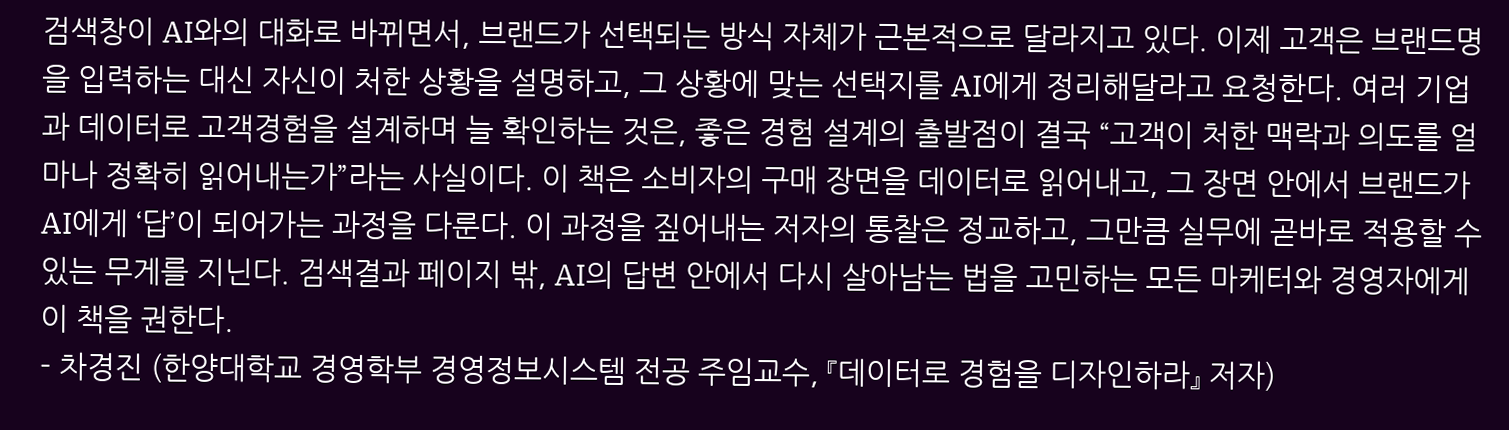검색창이 AI와의 대화로 바뀌면서, 브랜드가 선택되는 방식 자체가 근본적으로 달라지고 있다. 이제 고객은 브랜드명을 입력하는 대신 자신이 처한 상황을 설명하고, 그 상황에 맞는 선택지를 AI에게 정리해달라고 요청한다. 여러 기업과 데이터로 고객경험을 설계하며 늘 확인하는 것은, 좋은 경험 설계의 출발점이 결국 “고객이 처한 맥락과 의도를 얼마나 정확히 읽어내는가”라는 사실이다. 이 책은 소비자의 구매 장면을 데이터로 읽어내고, 그 장면 안에서 브랜드가 AI에게 ‘답’이 되어가는 과정을 다룬다. 이 과정을 짚어내는 저자의 통찰은 정교하고, 그만큼 실무에 곧바로 적용할 수 있는 무게를 지닌다. 검색결과 페이지 밖, AI의 답변 안에서 다시 살아남는 법을 고민하는 모든 마케터와 경영자에게 이 책을 권한다.
- 차경진 (한양대학교 경영학부 경영정보시스템 전공 주임교수, 『데이터로 경험을 디자인하라』 저자)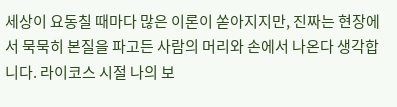세상이 요동칠 때마다 많은 이론이 쏟아지지만, 진짜는 현장에서 묵묵히 본질을 파고든 사람의 머리와 손에서 나온다 생각합니다. 라이코스 시절 나의 보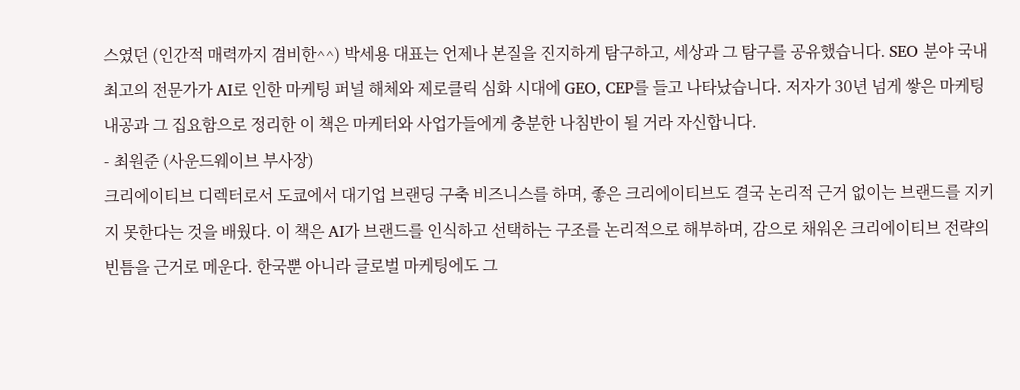스였던 (인간적 매력까지 겸비한^^) 박세용 대표는 언제나 본질을 진지하게 탐구하고, 세상과 그 탐구를 공유했습니다. SEO 분야 국내 최고의 전문가가 AI로 인한 마케팅 퍼널 해체와 제로클릭 심화 시대에 GEO, CEP를 들고 나타났습니다. 저자가 30년 넘게 쌓은 마케팅 내공과 그 집요함으로 정리한 이 책은 마케터와 사업가들에게 충분한 나침반이 될 거라 자신합니다.
- 최원준 (사운드웨이브 부사장)
크리에이티브 디렉터로서 도쿄에서 대기업 브랜딩 구축 비즈니스를 하며, 좋은 크리에이티브도 결국 논리적 근거 없이는 브랜드를 지키지 못한다는 것을 배웠다. 이 책은 AI가 브랜드를 인식하고 선택하는 구조를 논리적으로 해부하며, 감으로 채워온 크리에이티브 전략의 빈틈을 근거로 메운다. 한국뿐 아니라 글로벌 마케팅에도 그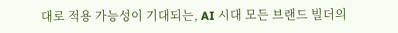대로 적용 가능성이 기대되는, AI 시대 모든 브랜드 빌더의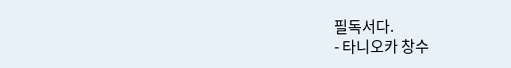필독서다.
- 타니오카 창수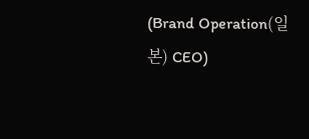(Brand Operation(일본) CEO)